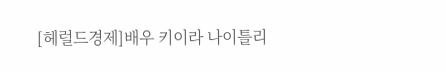[헤럴드경제]배우 키이라 나이틀리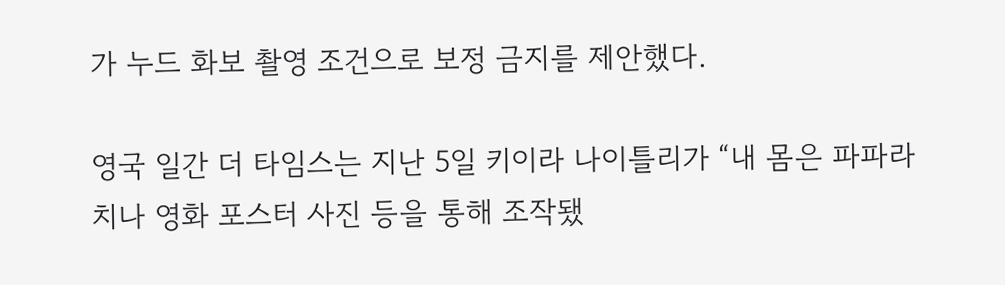가 누드 화보 촬영 조건으로 보정 금지를 제안했다.

영국 일간 더 타임스는 지난 5일 키이라 나이틀리가 “내 몸은 파파라치나 영화 포스터 사진 등을 통해 조작됐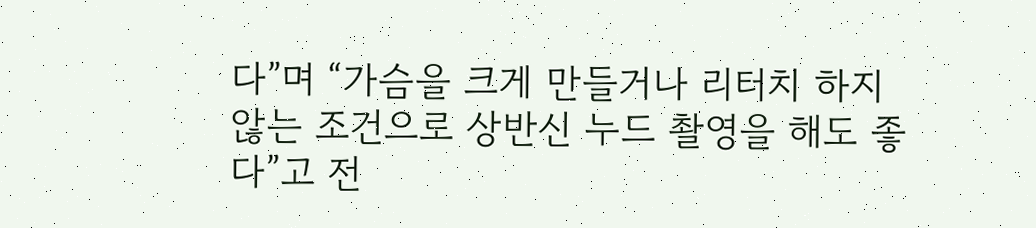다”며 “가슴을 크게 만들거나 리터치 하지 않는 조건으로 상반신 누드 촬영을 해도 좋다”고 전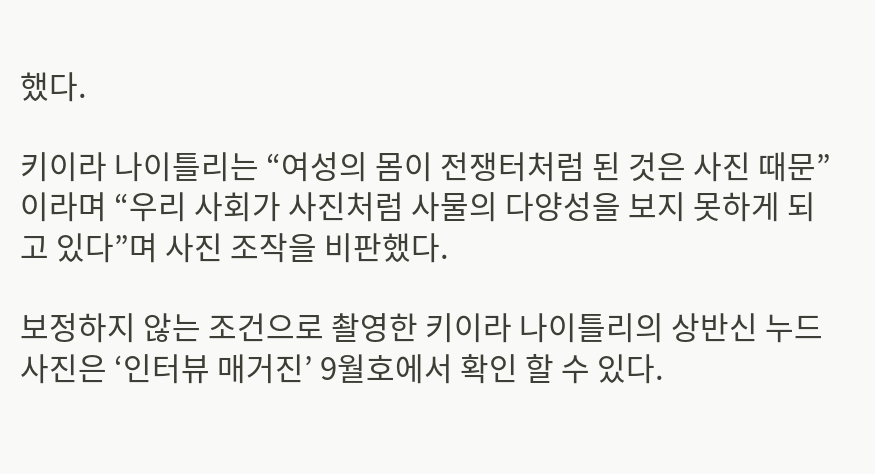했다.

키이라 나이틀리는 “여성의 몸이 전쟁터처럼 된 것은 사진 때문”이라며 “우리 사회가 사진처럼 사물의 다양성을 보지 못하게 되고 있다”며 사진 조작을 비판했다.

보정하지 않는 조건으로 촬영한 키이라 나이틀리의 상반신 누드 사진은 ‘인터뷰 매거진’ 9월호에서 확인 할 수 있다.